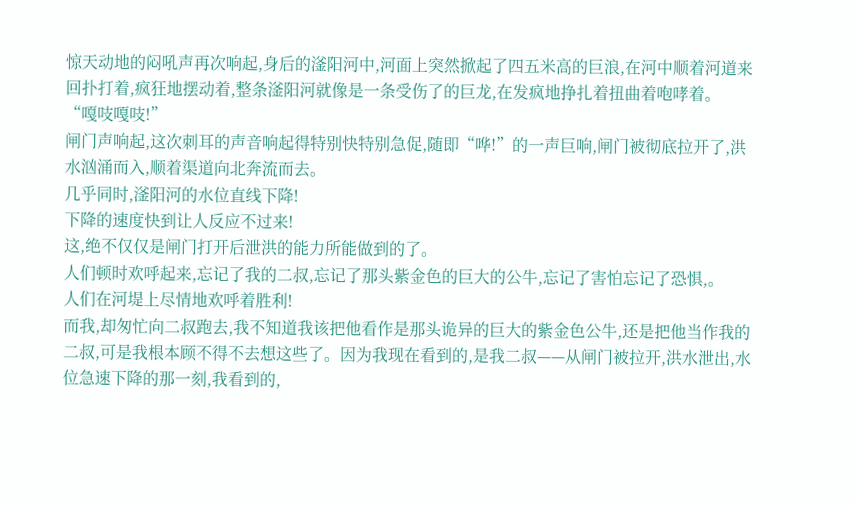惊天动地的闷吼声再次响起,身后的滏阳河中,河面上突然掀起了四五米高的巨浪,在河中顺着河道来回扑打着,疯狂地摆动着,整条滏阳河就像是一条受伤了的巨龙,在发疯地挣扎着扭曲着咆哮着。
“嘎吱嘎吱!”
闸门声响起,这次刺耳的声音响起得特别快特别急促,随即“哗!”的一声巨响,闸门被彻底拉开了,洪水汹涌而入,顺着渠道向北奔流而去。
几乎同时,滏阳河的水位直线下降!
下降的速度快到让人反应不过来!
这,绝不仅仅是闸门打开后泄洪的能力所能做到的了。
人们顿时欢呼起来,忘记了我的二叔,忘记了那头紫金色的巨大的公牛,忘记了害怕忘记了恐惧,。
人们在河堤上尽情地欢呼着胜利!
而我,却匆忙向二叔跑去,我不知道我该把他看作是那头诡异的巨大的紫金色公牛,还是把他当作我的二叔,可是我根本顾不得不去想这些了。因为我现在看到的,是我二叔——从闸门被拉开,洪水泄出,水位急速下降的那一刻,我看到的,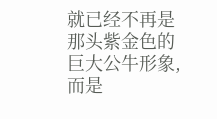就已经不再是那头紫金色的巨大公牛形象,而是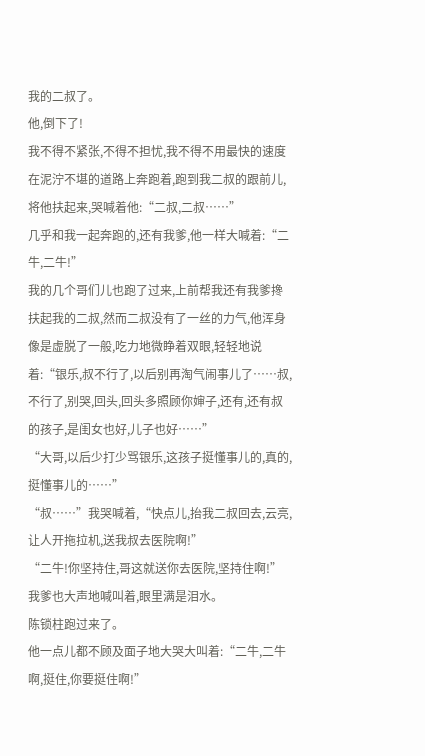我的二叔了。
他,倒下了!
我不得不紧张,不得不担忧,我不得不用最快的速度在泥泞不堪的道路上奔跑着,跑到我二叔的跟前儿,将他扶起来,哭喊着他:“二叔,二叔……”
几乎和我一起奔跑的,还有我爹,他一样大喊着:“二牛,二牛!”
我的几个哥们儿也跑了过来,上前帮我还有我爹搀扶起我的二叔,然而二叔没有了一丝的力气,他浑身像是虚脱了一般,吃力地微睁着双眼,轻轻地说着:“银乐,叔不行了,以后别再淘气闹事儿了……叔,不行了,别哭,回头,回头多照顾你婶子,还有,还有叔的孩子,是闺女也好,儿子也好……”
“大哥,以后少打少骂银乐,这孩子挺懂事儿的,真的,挺懂事儿的……”
“叔……”我哭喊着,“快点儿,抬我二叔回去,云亮,让人开拖拉机,送我叔去医院啊!”
“二牛!你坚持住,哥这就送你去医院,坚持住啊!”我爹也大声地喊叫着,眼里满是泪水。
陈锁柱跑过来了。
他一点儿都不顾及面子地大哭大叫着:“二牛,二牛啊,挺住,你要挺住啊!”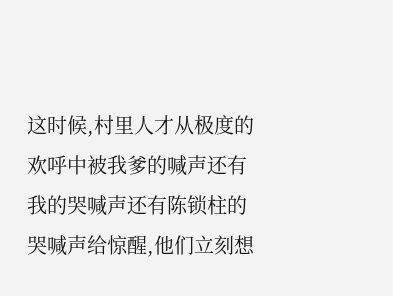这时候,村里人才从极度的欢呼中被我爹的喊声还有我的哭喊声还有陈锁柱的哭喊声给惊醒,他们立刻想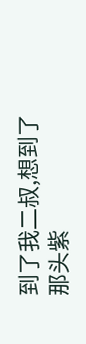到了我二叔,想到了那头紫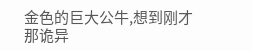金色的巨大公牛,想到刚才那诡异